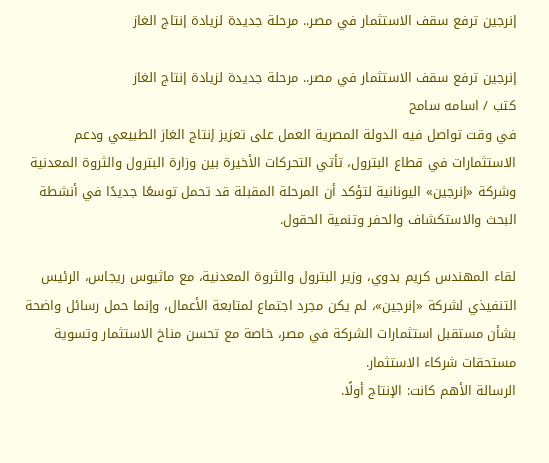إنرجين ترفع سقف الاستثمار في مصر.. مرحلة جديدة لزيادة إنتاج الغاز

إنرجين ترفع سقف الاستثمار في مصر.. مرحلة جديدة لزيادة إنتاج الغاز
كتب / اسامه سامح
في وقت تواصل فيه الدولة المصرية العمل على تعزيز إنتاج الغاز الطبيعي ودعم الاستثمارات في قطاع البترول، تأتي التحركات الأخيرة بين وزارة البترول والثروة المعدنية وشركة «إنرجين» اليونانية لتؤكد أن المرحلة المقبلة قد تحمل توسعًا جديدًا في أنشطة البحث والاستكشاف والحفر وتنمية الحقول.

لقاء المهندس كريم بدوي، وزير البترول والثروة المعدنية، مع ماثيوس ريجاس، الرئيس التنفيذي لشركة «إنرجين»، لم يكن مجرد اجتماع لمتابعة الأعمال، وإنما حمل رسائل واضحة بشأن مستقبل استثمارات الشركة في مصر، خاصة مع تحسن مناخ الاستثمار وتسوية مستحقات شركاء الاستثمار.
الرسالة الأهم كانت: الإنتاج أولًا.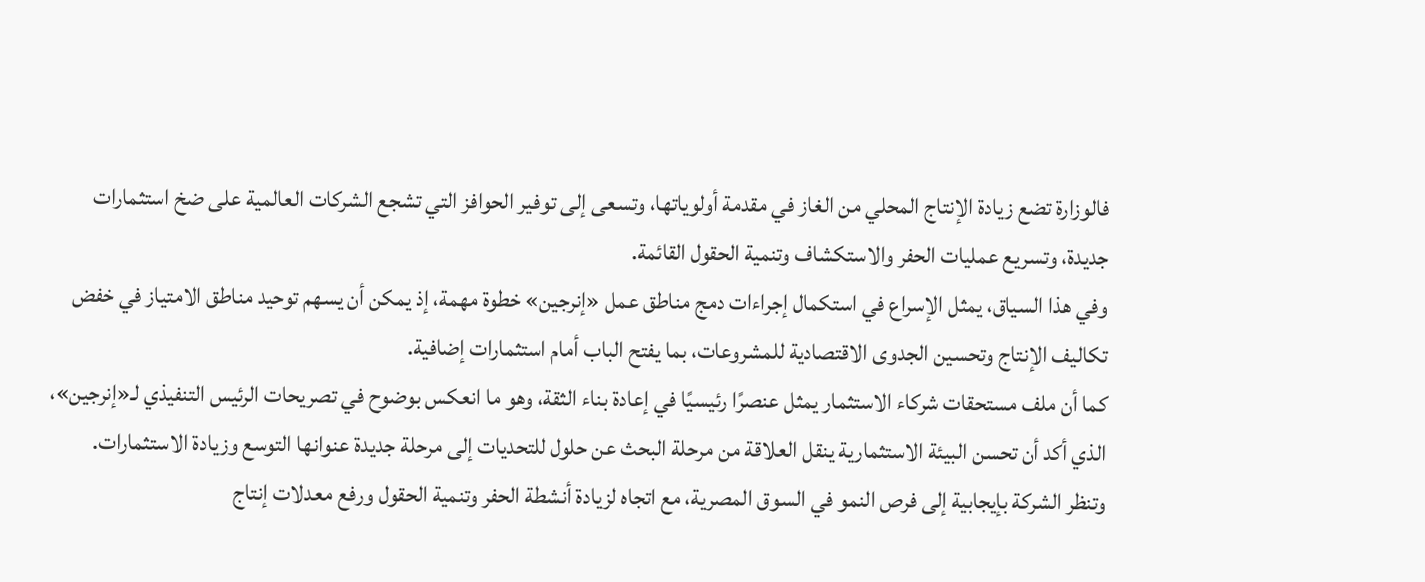فالوزارة تضع زيادة الإنتاج المحلي من الغاز في مقدمة أولوياتها، وتسعى إلى توفير الحوافز التي تشجع الشركات العالمية على ضخ استثمارات جديدة، وتسريع عمليات الحفر والاستكشاف وتنمية الحقول القائمة.
وفي هذا السياق، يمثل الإسراع في استكمال إجراءات دمج مناطق عمل «إنرجين» خطوة مهمة، إذ يمكن أن يسهم توحيد مناطق الامتياز في خفض تكاليف الإنتاج وتحسين الجدوى الاقتصادية للمشروعات، بما يفتح الباب أمام استثمارات إضافية.
كما أن ملف مستحقات شركاء الاستثمار يمثل عنصرًا رئيسيًا في إعادة بناء الثقة، وهو ما انعكس بوضوح في تصريحات الرئيس التنفيذي لـ«إنرجين»، الذي أكد أن تحسن البيئة الاستثمارية ينقل العلاقة من مرحلة البحث عن حلول للتحديات إلى مرحلة جديدة عنوانها التوسع وزيادة الاستثمارات.
وتنظر الشركة بإيجابية إلى فرص النمو في السوق المصرية، مع اتجاه لزيادة أنشطة الحفر وتنمية الحقول ورفع معدلات إنتاج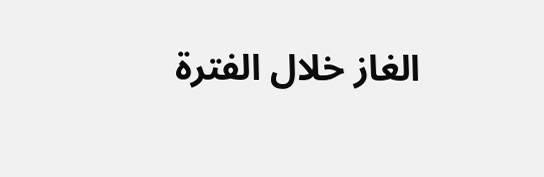الغاز خلال الفترة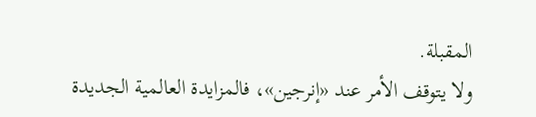المقبلة.
ولا يتوقف الأمر عند «إنرجين»، فالمزايدة العالمية الجديدة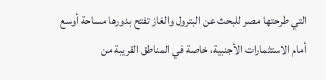التي طرحتها مصر للبحث عن البترول والغاز تفتح بدورها مساحة أوسع أمام الاستثمارات الأجنبية، خاصة في المناطق القريبة من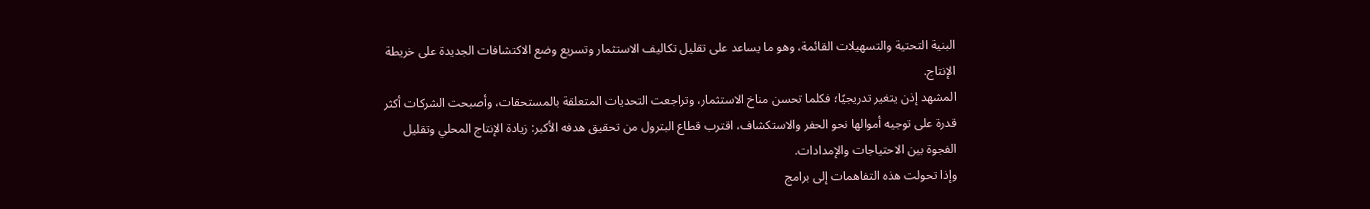البنية التحتية والتسهيلات القائمة، وهو ما يساعد على تقليل تكاليف الاستثمار وتسريع وضع الاكتشافات الجديدة على خريطة الإنتاج.
المشهد إذن يتغير تدريجيًا؛ فكلما تحسن مناخ الاستثمار، وتراجعت التحديات المتعلقة بالمستحقات، وأصبحت الشركات أكثر قدرة على توجيه أموالها نحو الحفر والاستكشاف، اقترب قطاع البترول من تحقيق هدفه الأكبر: زيادة الإنتاج المحلي وتقليل الفجوة بين الاحتياجات والإمدادات.
وإذا تحولت هذه التفاهمات إلى برامج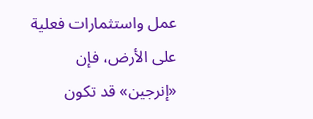عمل واستثمارات فعلية على الأرض، فإن «إنرجين» قد تكون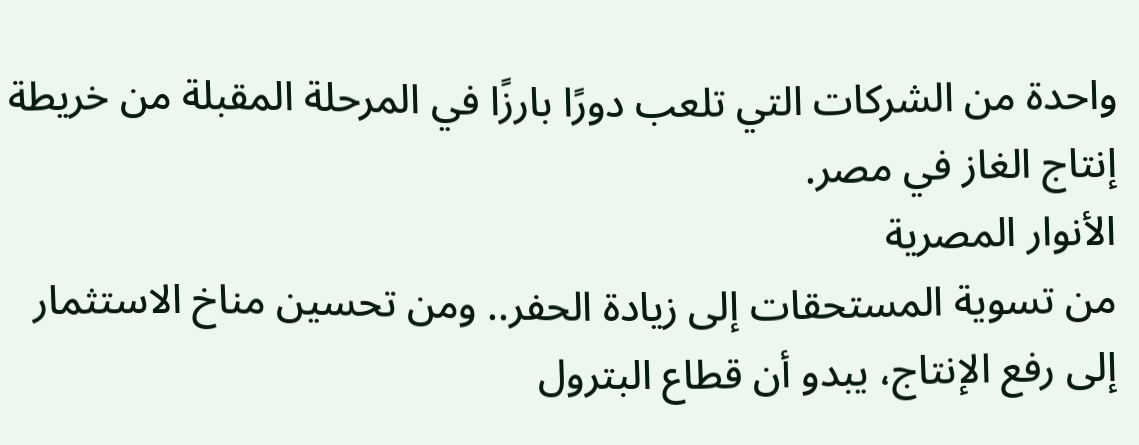واحدة من الشركات التي تلعب دورًا بارزًا في المرحلة المقبلة من خريطة إنتاج الغاز في مصر.
الأنوار المصرية
من تسوية المستحقات إلى زيادة الحفر.. ومن تحسين مناخ الاستثمار إلى رفع الإنتاج، يبدو أن قطاع البترول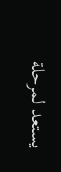يستعد لمرحلة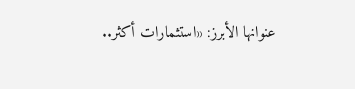عنوانها الأبرز: «استثمارات أكثر..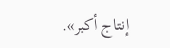إنتاج أكبر».